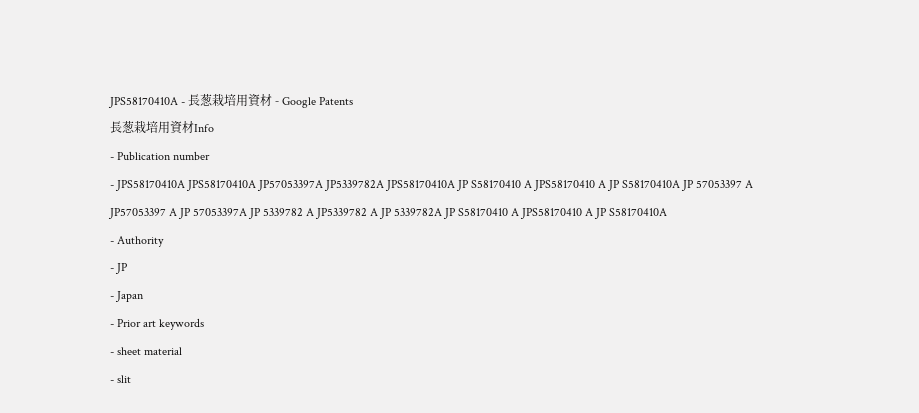JPS58170410A - 長葱栽培用資材 - Google Patents
長葱栽培用資材Info
- Publication number
- JPS58170410A JPS58170410A JP57053397A JP5339782A JPS58170410A JP S58170410 A JPS58170410 A JP S58170410A JP 57053397 A JP57053397 A JP 57053397A JP 5339782 A JP5339782 A JP 5339782A JP S58170410 A JPS58170410 A JP S58170410A
- Authority
- JP
- Japan
- Prior art keywords
- sheet material
- slit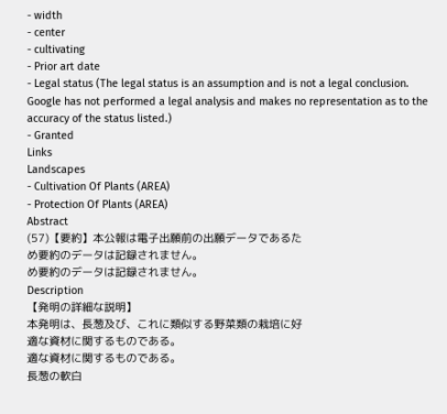- width
- center
- cultivating
- Prior art date
- Legal status (The legal status is an assumption and is not a legal conclusion. Google has not performed a legal analysis and makes no representation as to the accuracy of the status listed.)
- Granted
Links
Landscapes
- Cultivation Of Plants (AREA)
- Protection Of Plants (AREA)
Abstract
(57)【要約】本公報は電子出願前の出願データであるた
め要約のデータは記録されません。
め要約のデータは記録されません。
Description
【発明の詳細な説明】
本発明は、長葱及び、これに類似する野菜類の栽培に好
適な資材に関するものである。
適な資材に関するものである。
長葱の軟白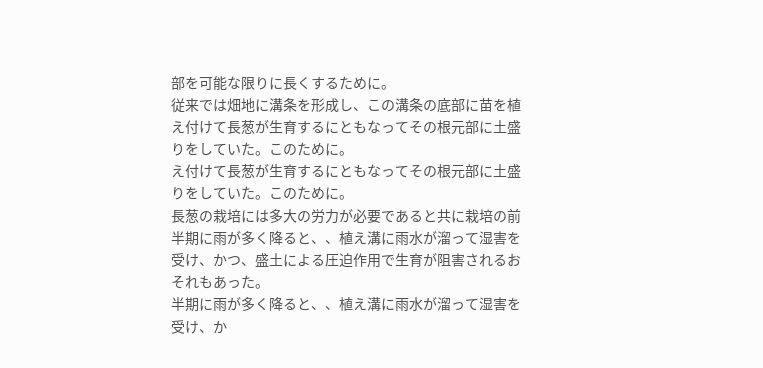部を可能な限りに長くするために。
従来では畑地に溝条を形成し、この溝条の底部に苗を植
え付けて長葱が生育するにともなってその根元部に土盛
りをしていた。このために。
え付けて長葱が生育するにともなってその根元部に土盛
りをしていた。このために。
長葱の栽培には多大の労力が必要であると共に栽培の前
半期に雨が多く降ると、、植え溝に雨水が溜って湿害を
受け、かつ、盛土による圧迫作用で生育が阻害されるお
それもあった。
半期に雨が多く降ると、、植え溝に雨水が溜って湿害を
受け、か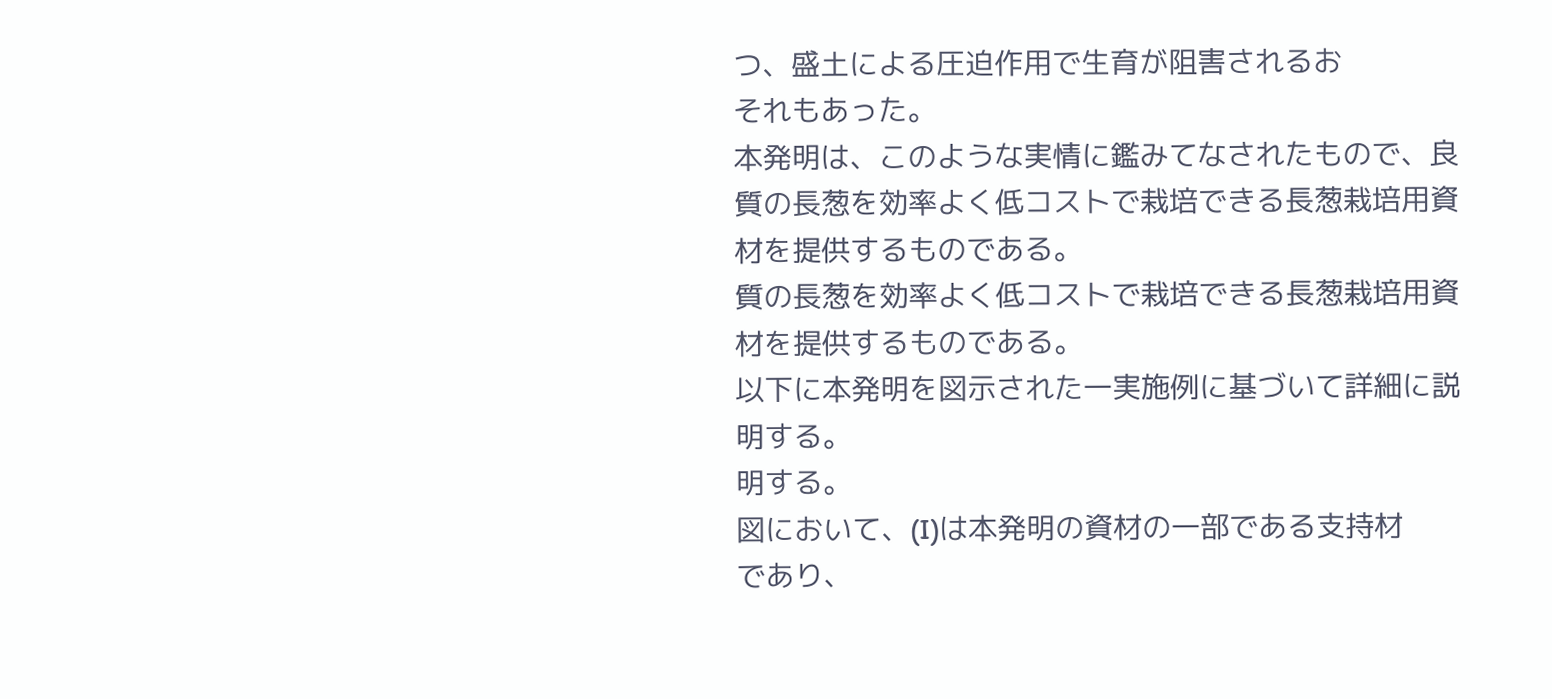つ、盛土による圧迫作用で生育が阻害されるお
それもあった。
本発明は、このような実情に鑑みてなされたもので、良
質の長葱を効率よく低コストで栽培できる長葱栽培用資
材を提供するものである。
質の長葱を効率よく低コストで栽培できる長葱栽培用資
材を提供するものである。
以下に本発明を図示された一実施例に基づいて詳細に説
明する。
明する。
図において、(I)は本発明の資材の一部である支持材
であり、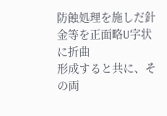防蝕処理を施しだ針金等を正面略U字状に折曲
形成すると共に、その両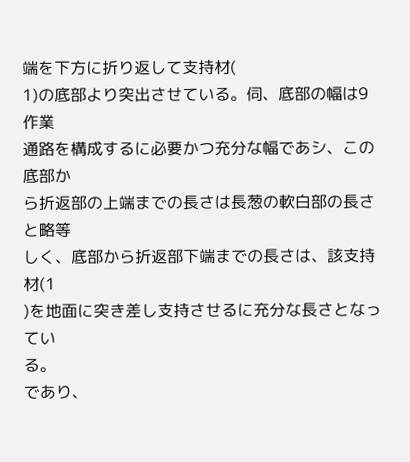端を下方に折り返して支持材(
1)の底部より突出させている。伺、底部の幅は9作業
通路を構成するに必要かつ充分な幅であシ、この底部か
ら折返部の上端までの長さは長葱の軟白部の長さと略等
しく、底部から折返部下端までの長さは、該支持材(1
)を地面に突き差し支持させるに充分な長さとなってい
る。
であり、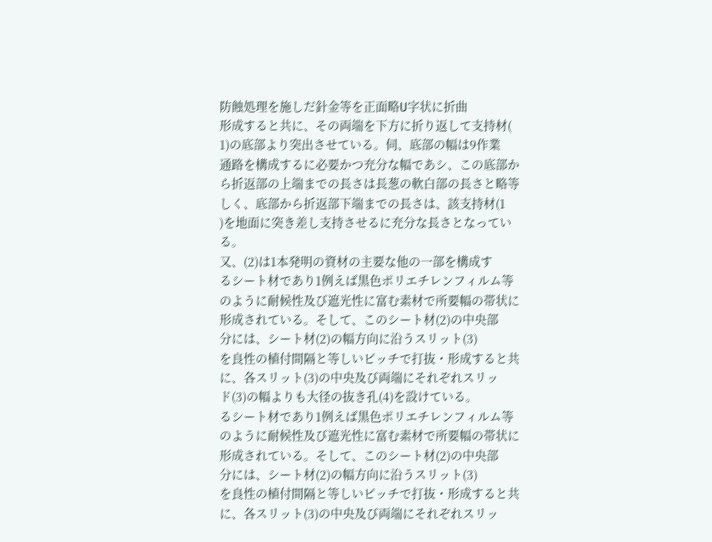防蝕処理を施しだ針金等を正面略U字状に折曲
形成すると共に、その両端を下方に折り返して支持材(
1)の底部より突出させている。伺、底部の幅は9作業
通路を構成するに必要かつ充分な幅であシ、この底部か
ら折返部の上端までの長さは長葱の軟白部の長さと略等
しく、底部から折返部下端までの長さは、該支持材(1
)を地面に突き差し支持させるに充分な長さとなってい
る。
又、(2)は1本発明の資材の主要な他の一部を構成す
るシート材であり1例えば黒色ポリエチレンフィルム等
のように耐候性及び遮光性に富む素材で所要幅の帯状に
形成されている。そして、このシート材(2)の中央部
分には、シート材(2)の幅方向に沿うスリット(3)
を良性の植付間隔と等しいピッチで打抜・形成すると共
に、各スリット(3)の中央及び両端にそれぞれスリッ
ド(3)の幅よりも大径の抜き孔(4)を設けている。
るシート材であり1例えば黒色ポリエチレンフィルム等
のように耐候性及び遮光性に富む素材で所要幅の帯状に
形成されている。そして、このシート材(2)の中央部
分には、シート材(2)の幅方向に沿うスリット(3)
を良性の植付間隔と等しいピッチで打抜・形成すると共
に、各スリット(3)の中央及び両端にそれぞれスリッ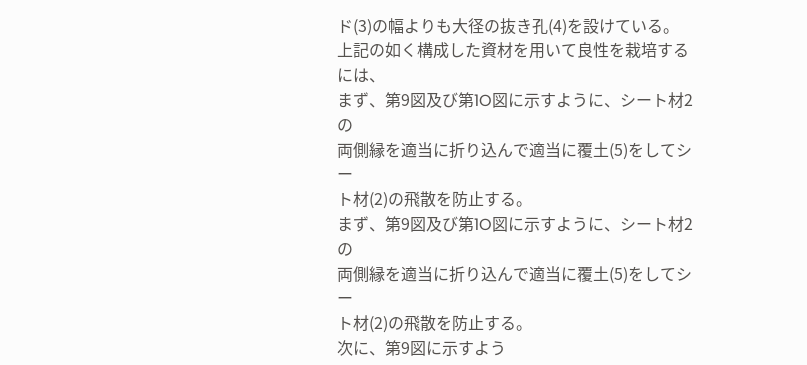ド(3)の幅よりも大径の抜き孔(4)を設けている。
上記の如く構成した資材を用いて良性を栽培するには、
まず、第9図及び第1O図に示すように、シート材2の
両側縁を適当に折り込んで適当に覆土(5)をしてシー
ト材(2)の飛散を防止する。
まず、第9図及び第1O図に示すように、シート材2の
両側縁を適当に折り込んで適当に覆土(5)をしてシー
ト材(2)の飛散を防止する。
次に、第9図に示すよう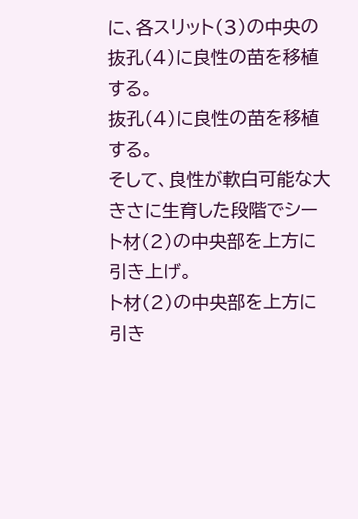に、各スリット(3)の中央の
抜孔(4)に良性の苗を移植する。
抜孔(4)に良性の苗を移植する。
そして、良性が軟白可能な大きさに生育した段階でシー
ト材(2)の中央部を上方に引き上げ。
ト材(2)の中央部を上方に引き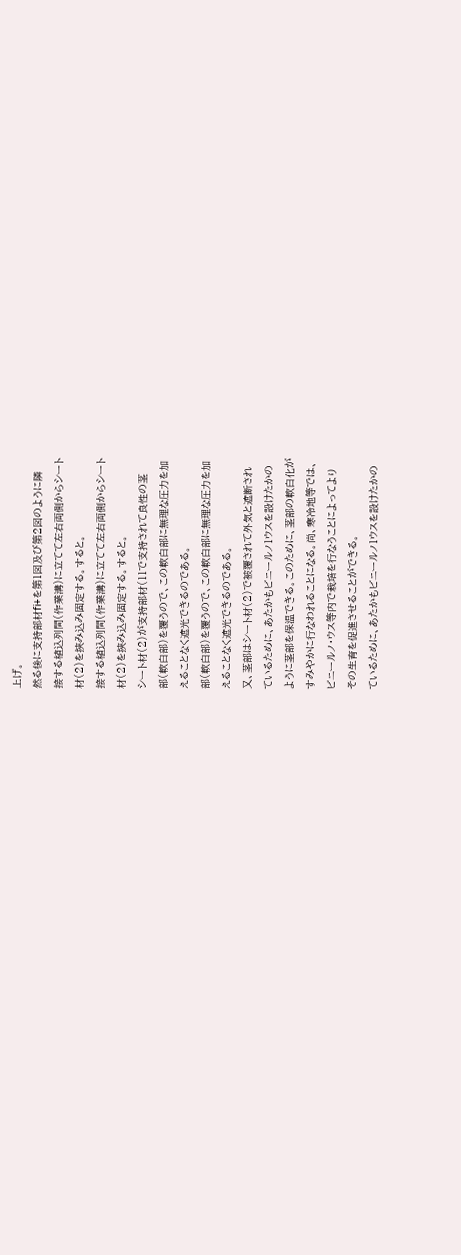上げ。
然る後に支持部材fi+を第1図及び第2図のように隣
接する植込列間(作業溝)に立てて左右両側からシート
材(2)を挾み込み固定する。すると。
接する植込列間(作業溝)に立てて左右両側からシート
材(2)を挾み込み固定する。すると。
シート材(2)が支持部材(11で支持されて良性の茎
部(軟白部)を覆うので、この軟白部に無理な圧力を加
えることなく遮光できるのである。
部(軟白部)を覆うので、この軟白部に無理な圧力を加
えることなく遮光できるのである。
又、茎部はシート材(2)で被覆されて外気と遮断され
ているために、あたかもビニールノ1ウスを設けたかの
ように茎部を保温できる。このために、茎部の軟白化が
すみやかに行なわれることになる。尚、寒冷地等では、
ビニールノ・ウス等内で栽培を行なうことによってより
その生育を促進させることができる。
ているために、あたかもビニールノ1ウスを設けたかの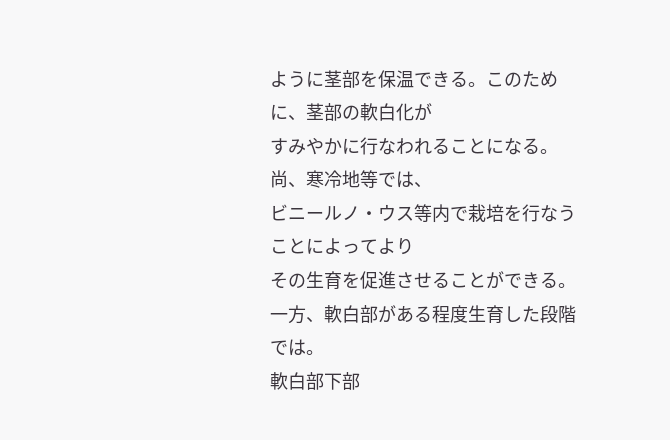ように茎部を保温できる。このために、茎部の軟白化が
すみやかに行なわれることになる。尚、寒冷地等では、
ビニールノ・ウス等内で栽培を行なうことによってより
その生育を促進させることができる。
一方、軟白部がある程度生育した段階では。
軟白部下部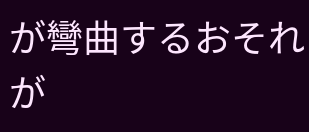が彎曲するおそれが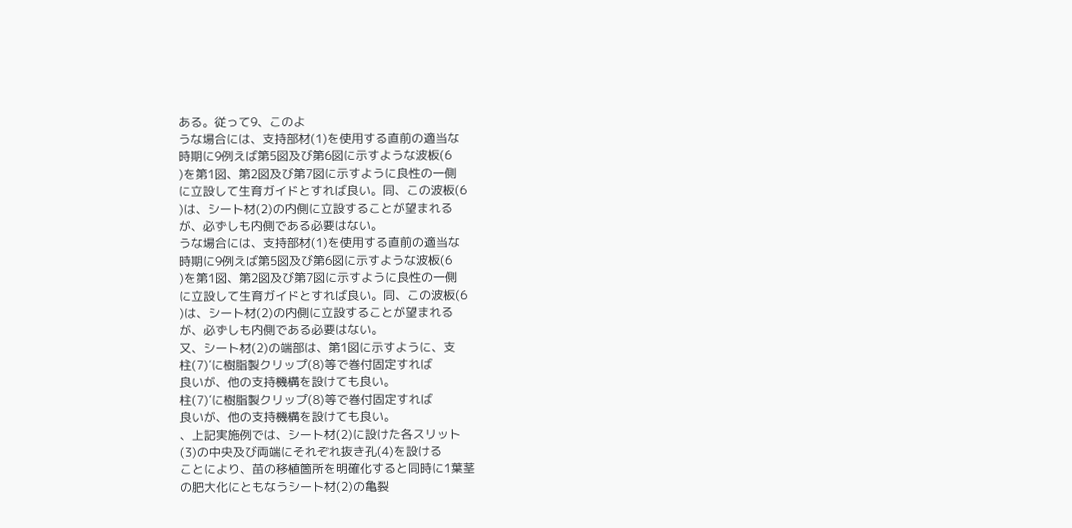ある。従って9、このよ
うな場合には、支持部材(1)を使用する直前の適当な
時期に9例えば第5図及び第6図に示すような波板(6
)を第1図、第2図及び第7図に示すように良性の一側
に立設して生育ガイドとすれば良い。同、この波板(6
)は、シート材(2)の内側に立設することが望まれる
が、必ずしも内側である必要はない。
うな場合には、支持部材(1)を使用する直前の適当な
時期に9例えば第5図及び第6図に示すような波板(6
)を第1図、第2図及び第7図に示すように良性の一側
に立設して生育ガイドとすれば良い。同、この波板(6
)は、シート材(2)の内側に立設することが望まれる
が、必ずしも内側である必要はない。
又、シート材(2)の端部は、第1図に示すように、支
柱(7)′に樹脂製クリップ(8)等で巻付固定すれば
良いが、他の支持機構を設けても良い。
柱(7)′に樹脂製クリップ(8)等で巻付固定すれば
良いが、他の支持機構を設けても良い。
、上記実施例では、シート材(2)に設けた各スリット
(3)の中央及び両端にそれぞれ抜き孔(4)を設ける
ことにより、苗の移植箇所を明確化すると同時に1葉茎
の肥大化にともなうシート材(2)の亀裂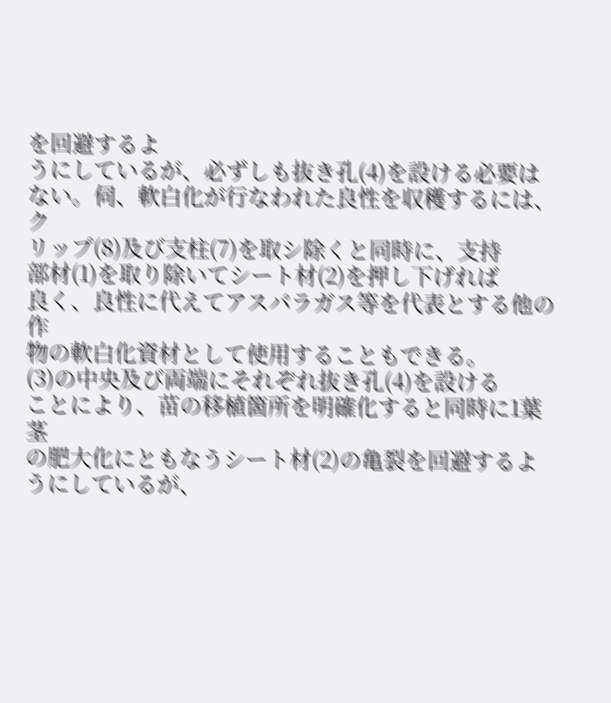を回避するよ
うにしているが、必ずしも抜き孔(4)を設ける必要は
ない。伺、軟白化が行なわれた良性を収穫するには、ク
リップ(8)及び支柱(7)を取シ除くと同時に、支持
部材(1)を取り除いてシート材(2)を押し下げれば
良く、良性に代えてアスパラガス等を代表とする他の作
物の軟白化資材として使用することもできる。
(3)の中央及び両端にそれぞれ抜き孔(4)を設ける
ことにより、苗の移植箇所を明確化すると同時に1葉茎
の肥大化にともなうシート材(2)の亀裂を回避するよ
うにしているが、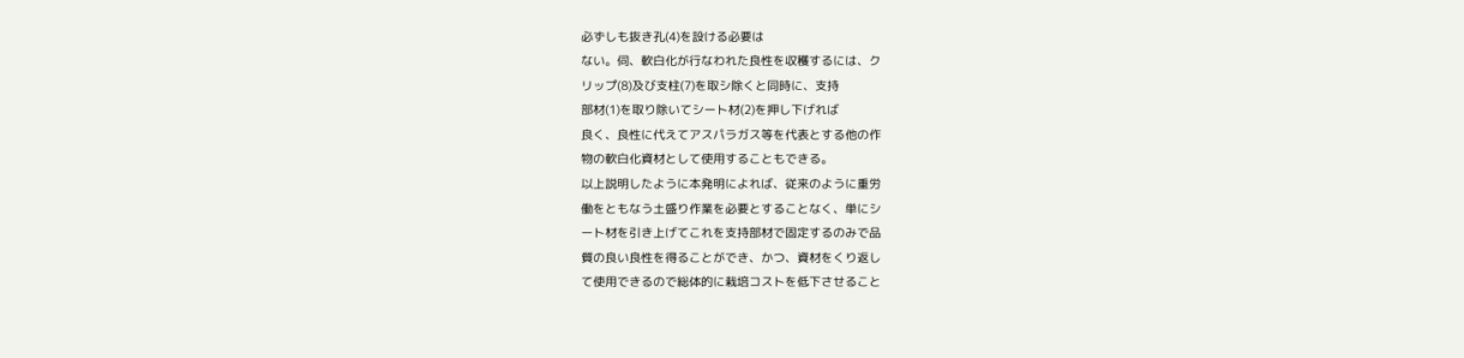必ずしも抜き孔(4)を設ける必要は
ない。伺、軟白化が行なわれた良性を収穫するには、ク
リップ(8)及び支柱(7)を取シ除くと同時に、支持
部材(1)を取り除いてシート材(2)を押し下げれば
良く、良性に代えてアスパラガス等を代表とする他の作
物の軟白化資材として使用することもできる。
以上説明したように本発明によれば、従来のように重労
働をともなう土盛り作業を必要とすることなく、単にシ
ート材を引き上げてこれを支持部材で固定するのみで品
質の良い良性を得ることができ、かつ、資材をくり返し
て使用できるので総体的に栽培コストを低下させること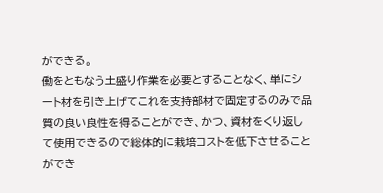ができる。
働をともなう土盛り作業を必要とすることなく、単にシ
ート材を引き上げてこれを支持部材で固定するのみで品
質の良い良性を得ることができ、かつ、資材をくり返し
て使用できるので総体的に栽培コストを低下させること
ができ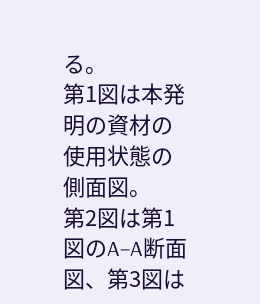る。
第1図は本発明の資材の使用状態の側面図。
第2図は第1図のA−A断面図、第3図は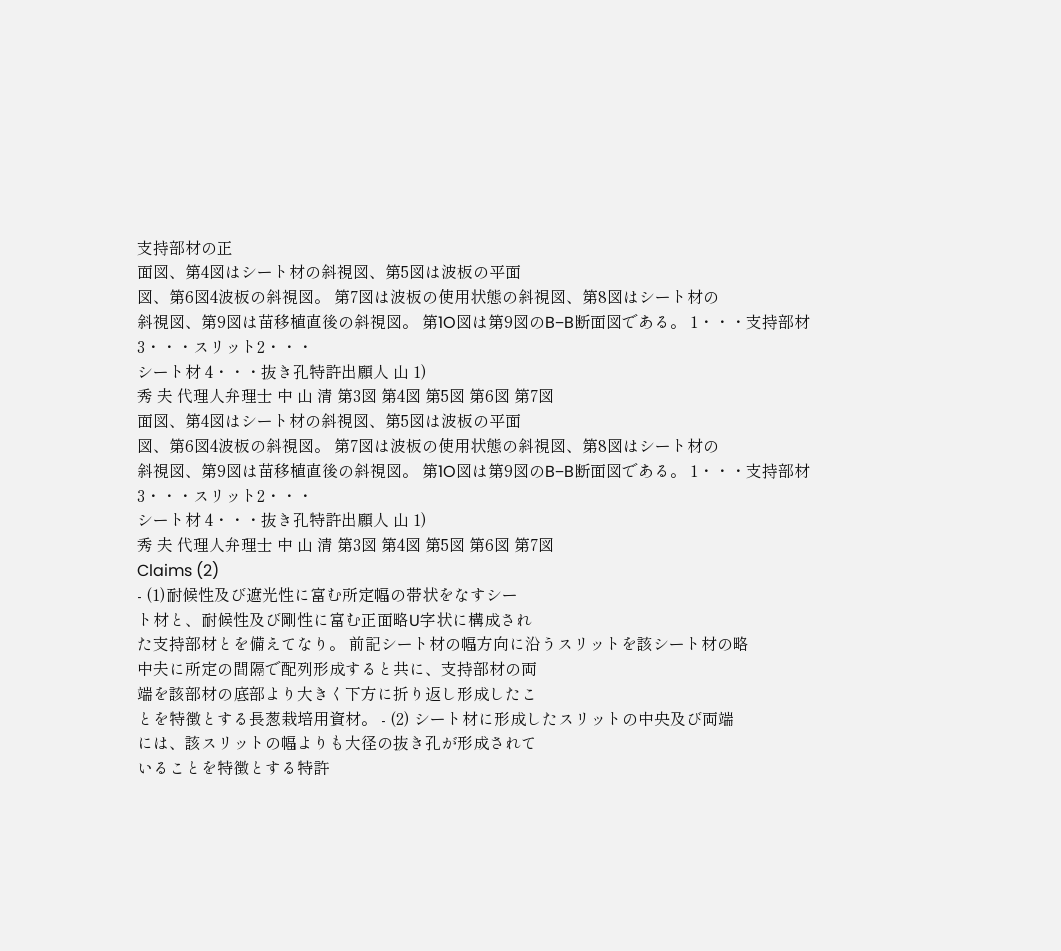支持部材の正
面図、第4図はシート材の斜視図、第5図は波板の平面
図、第6図4波板の斜視図。 第7図は波板の使用状態の斜視図、第8図はシート材の
斜視図、第9図は苗移植直後の斜視図。 第1O図は第9図のB−B断面図である。 1・・・支持部材 3・・・スリット2・・・
シート材 4・・・抜き孔特許出願人 山 1)
秀 夫 代理人弁理士 中 山 清 第3図 第4図 第5図 第6図 第7図
面図、第4図はシート材の斜視図、第5図は波板の平面
図、第6図4波板の斜視図。 第7図は波板の使用状態の斜視図、第8図はシート材の
斜視図、第9図は苗移植直後の斜視図。 第1O図は第9図のB−B断面図である。 1・・・支持部材 3・・・スリット2・・・
シート材 4・・・抜き孔特許出願人 山 1)
秀 夫 代理人弁理士 中 山 清 第3図 第4図 第5図 第6図 第7図
Claims (2)
- (1)耐候性及び遮光性に富む所定幅の帯状をなすシー
ト材と、耐候性及び剛性に富む正面略U字状に構成され
た支持部材とを備えてなり。 前記シート材の幅方向に沿うスリットを該シート材の略
中夫に所定の間隔で配列形成すると共に、支持部材の両
端を該部材の底部より大きく下方に折り返し形成したこ
とを特徴とする長葱栽培用資材。 - (2) シート材に形成したスリットの中央及び両端
には、該スリットの幅よりも大径の抜き孔が形成されて
いることを特徴とする特許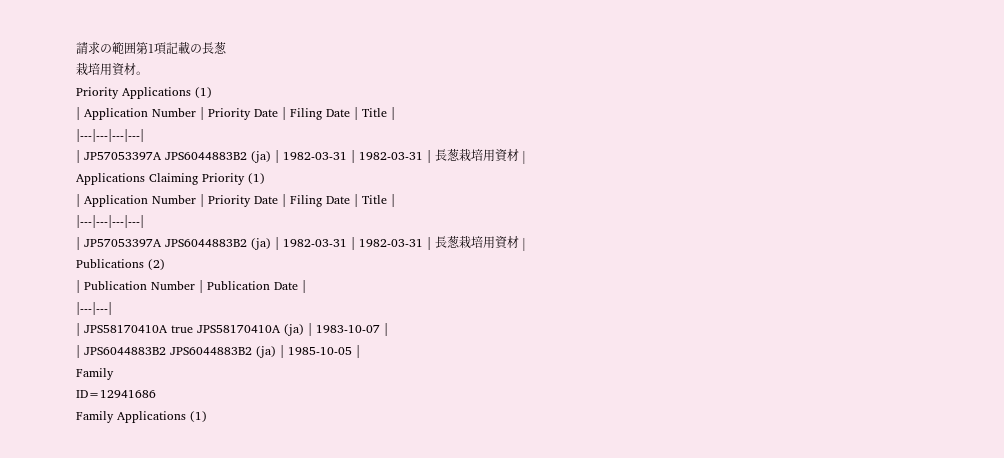請求の範囲第1項記載の長葱
栽培用資材。
Priority Applications (1)
| Application Number | Priority Date | Filing Date | Title |
|---|---|---|---|
| JP57053397A JPS6044883B2 (ja) | 1982-03-31 | 1982-03-31 | 長葱栽培用資材 |
Applications Claiming Priority (1)
| Application Number | Priority Date | Filing Date | Title |
|---|---|---|---|
| JP57053397A JPS6044883B2 (ja) | 1982-03-31 | 1982-03-31 | 長葱栽培用資材 |
Publications (2)
| Publication Number | Publication Date |
|---|---|
| JPS58170410A true JPS58170410A (ja) | 1983-10-07 |
| JPS6044883B2 JPS6044883B2 (ja) | 1985-10-05 |
Family
ID=12941686
Family Applications (1)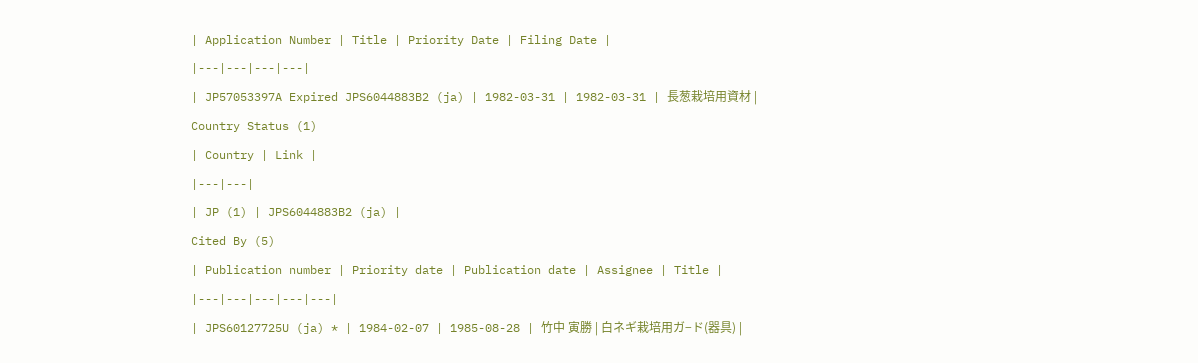| Application Number | Title | Priority Date | Filing Date |
|---|---|---|---|
| JP57053397A Expired JPS6044883B2 (ja) | 1982-03-31 | 1982-03-31 | 長葱栽培用資材 |
Country Status (1)
| Country | Link |
|---|---|
| JP (1) | JPS6044883B2 (ja) |
Cited By (5)
| Publication number | Priority date | Publication date | Assignee | Title |
|---|---|---|---|---|
| JPS60127725U (ja) * | 1984-02-07 | 1985-08-28 | 竹中 寅勝 | 白ネギ栽培用ガ−ド(器具) |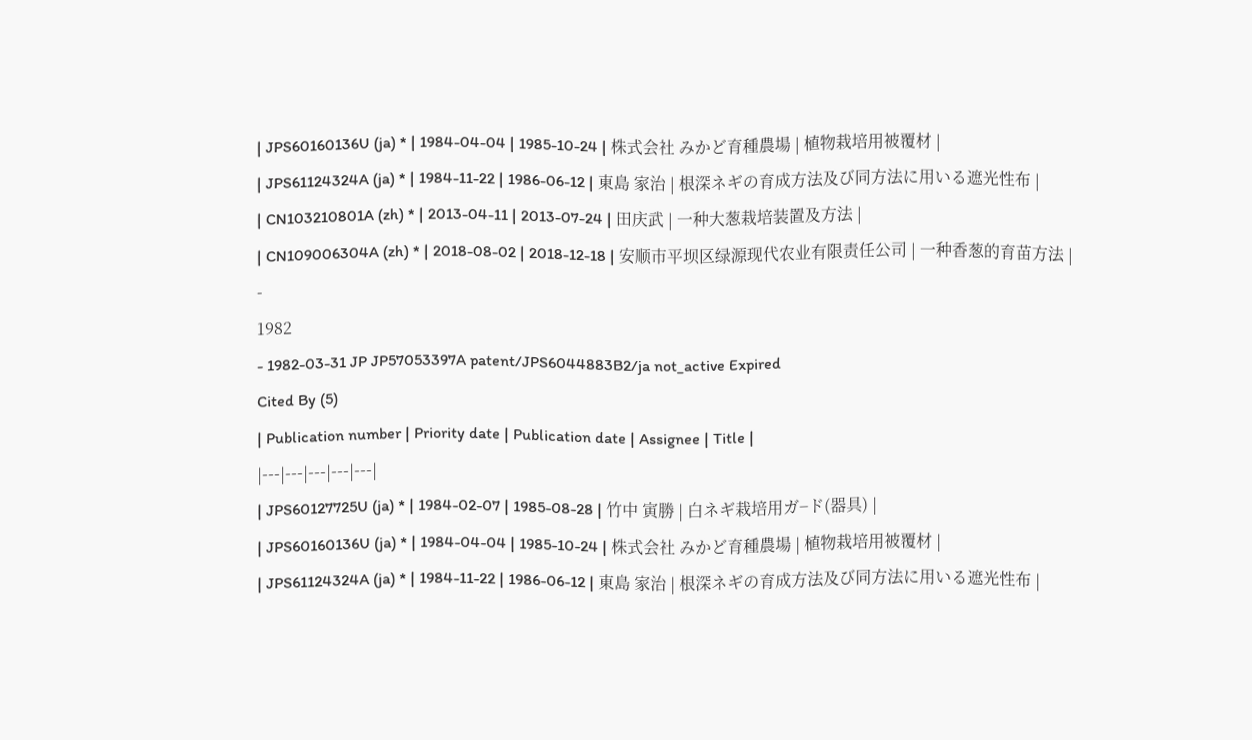| JPS60160136U (ja) * | 1984-04-04 | 1985-10-24 | 株式会社 みかど育種農場 | 植物栽培用被覆材 |
| JPS61124324A (ja) * | 1984-11-22 | 1986-06-12 | 東島 家治 | 根深ネギの育成方法及び同方法に用いる遮光性布 |
| CN103210801A (zh) * | 2013-04-11 | 2013-07-24 | 田庆武 | 一种大葱栽培装置及方法 |
| CN109006304A (zh) * | 2018-08-02 | 2018-12-18 | 安顺市平坝区绿源现代农业有限责任公司 | 一种香葱的育苗方法 |
-
1982
- 1982-03-31 JP JP57053397A patent/JPS6044883B2/ja not_active Expired
Cited By (5)
| Publication number | Priority date | Publication date | Assignee | Title |
|---|---|---|---|---|
| JPS60127725U (ja) * | 1984-02-07 | 1985-08-28 | 竹中 寅勝 | 白ネギ栽培用ガ−ド(器具) |
| JPS60160136U (ja) * | 1984-04-04 | 1985-10-24 | 株式会社 みかど育種農場 | 植物栽培用被覆材 |
| JPS61124324A (ja) * | 1984-11-22 | 1986-06-12 | 東島 家治 | 根深ネギの育成方法及び同方法に用いる遮光性布 |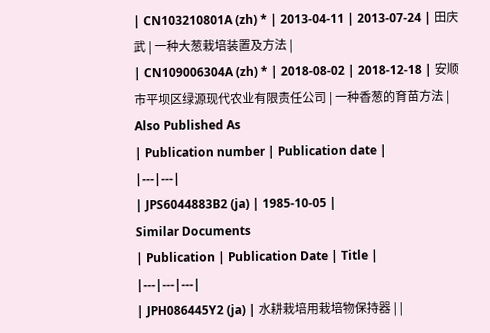| CN103210801A (zh) * | 2013-04-11 | 2013-07-24 | 田庆武 | 一种大葱栽培装置及方法 |
| CN109006304A (zh) * | 2018-08-02 | 2018-12-18 | 安顺市平坝区绿源现代农业有限责任公司 | 一种香葱的育苗方法 |
Also Published As
| Publication number | Publication date |
|---|---|
| JPS6044883B2 (ja) | 1985-10-05 |
Similar Documents
| Publication | Publication Date | Title |
|---|---|---|
| JPH086445Y2 (ja) | 水耕栽培用栽培物保持器 | |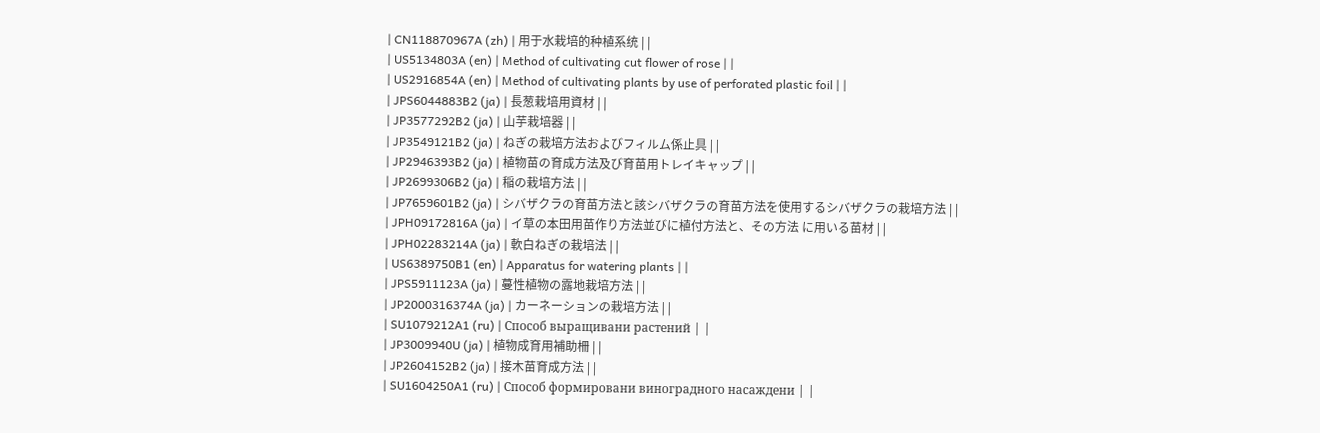| CN118870967A (zh) | 用于水栽培的种植系统 | |
| US5134803A (en) | Method of cultivating cut flower of rose | |
| US2916854A (en) | Method of cultivating plants by use of perforated plastic foil | |
| JPS6044883B2 (ja) | 長葱栽培用資材 | |
| JP3577292B2 (ja) | 山芋栽培器 | |
| JP3549121B2 (ja) | ねぎの栽培方法およびフィルム係止具 | |
| JP2946393B2 (ja) | 植物苗の育成方法及び育苗用トレイキャップ | |
| JP2699306B2 (ja) | 稲の栽培方法 | |
| JP7659601B2 (ja) | シバザクラの育苗方法と該シバザクラの育苗方法を使用するシバザクラの栽培方法 | |
| JPH09172816A (ja) | イ草の本田用苗作り方法並びに植付方法と、その方法 に用いる苗材 | |
| JPH02283214A (ja) | 軟白ねぎの栽培法 | |
| US6389750B1 (en) | Apparatus for watering plants | |
| JPS5911123A (ja) | 蔓性植物の露地栽培方法 | |
| JP2000316374A (ja) | カーネーションの栽培方法 | |
| SU1079212A1 (ru) | Способ выращивани растений | |
| JP3009940U (ja) | 植物成育用補助柵 | |
| JP2604152B2 (ja) | 接木苗育成方法 | |
| SU1604250A1 (ru) | Способ формировани виноградного насаждени | |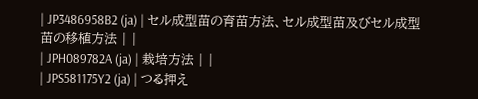| JP3486958B2 (ja) | セル成型苗の育苗方法、セル成型苗及びセル成型苗の移植方法 | |
| JPH089782A (ja) | 栽培方法 | |
| JPS581175Y2 (ja) | つる押え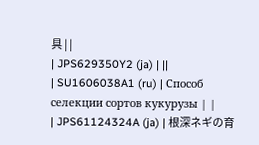具 | |
| JPS629350Y2 (ja) | ||
| SU1606038A1 (ru) | Способ селекции сортов кукурузы | |
| JPS61124324A (ja) | 根深ネギの育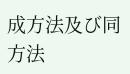成方法及び同方法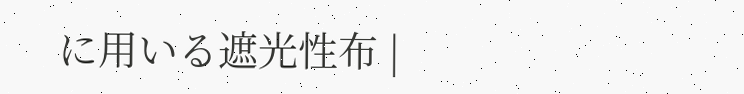に用いる遮光性布 |